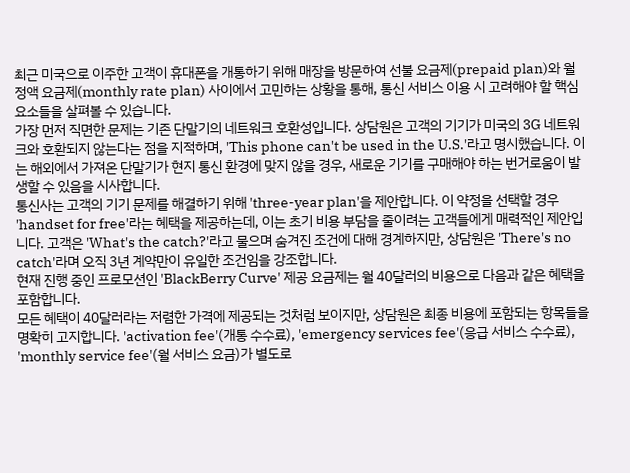최근 미국으로 이주한 고객이 휴대폰을 개통하기 위해 매장을 방문하여 선불 요금제(prepaid plan)와 월 정액 요금제(monthly rate plan) 사이에서 고민하는 상황을 통해, 통신 서비스 이용 시 고려해야 할 핵심 요소들을 살펴볼 수 있습니다.
가장 먼저 직면한 문제는 기존 단말기의 네트워크 호환성입니다. 상담원은 고객의 기기가 미국의 3G 네트워크와 호환되지 않는다는 점을 지적하며, 'This phone can't be used in the U.S.'라고 명시했습니다. 이는 해외에서 가져온 단말기가 현지 통신 환경에 맞지 않을 경우, 새로운 기기를 구매해야 하는 번거로움이 발생할 수 있음을 시사합니다.
통신사는 고객의 기기 문제를 해결하기 위해 'three-year plan'을 제안합니다. 이 약정을 선택할 경우 'handset for free'라는 혜택을 제공하는데, 이는 초기 비용 부담을 줄이려는 고객들에게 매력적인 제안입니다. 고객은 'What's the catch?'라고 물으며 숨겨진 조건에 대해 경계하지만, 상담원은 'There's no catch'라며 오직 3년 계약만이 유일한 조건임을 강조합니다.
현재 진행 중인 프로모션인 'BlackBerry Curve' 제공 요금제는 월 40달러의 비용으로 다음과 같은 혜택을 포함합니다.
모든 혜택이 40달러라는 저렴한 가격에 제공되는 것처럼 보이지만, 상담원은 최종 비용에 포함되는 항목들을 명확히 고지합니다. 'activation fee'(개통 수수료), 'emergency services fee'(응급 서비스 수수료), 'monthly service fee'(월 서비스 요금)가 별도로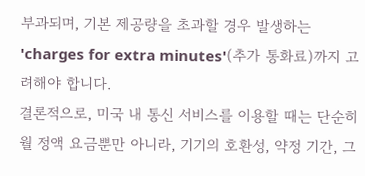부과되며, 기본 제공량을 초과할 경우 발생하는 'charges for extra minutes'(추가 통화료)까지 고려해야 합니다.
결론적으로, 미국 내 통신 서비스를 이용할 때는 단순히 월 정액 요금뿐만 아니라, 기기의 호환성, 약정 기간, 그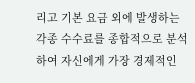리고 기본 요금 외에 발생하는 각종 수수료를 종합적으로 분석하여 자신에게 가장 경제적인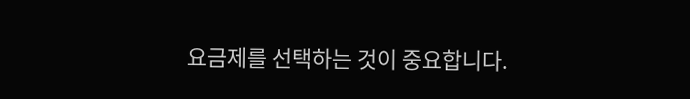요금제를 선택하는 것이 중요합니다.